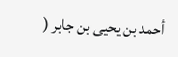أحمد بن يحيى بن جابر (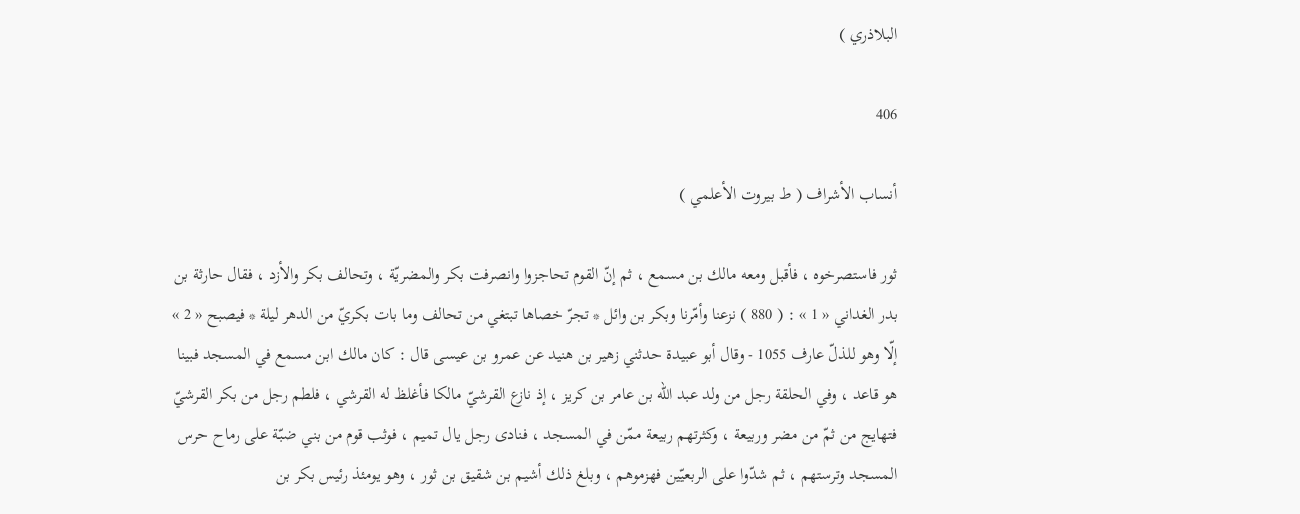البلاذري )

406

أنساب الأشراف ( ط بيروت الأعلمي )

ثور فاستصرخوه ، فأقبل ومعه مالك بن مسمع ، ثم إنّ القوم تحاجزوا وانصرفت بكر والمضريّة ، وتحالف بكر والأزد ، فقال حارثة بن بدر الغداني « 1 » : ( 880 ) نزعنا وأمّرنا وبكر بن وائل * تجرّ خصاها تبتغي من تحالف وما بات بكريّ من الدهر ليلة * فيصبح « 2 » إلّا وهو للذلّ عارف 1055 - وقال أبو عبيدة حدثني زهير بن هنيد عن عمرو بن عيسى قال : كان مالك ابن مسمع في المسجد فبينا هو قاعد ، وفي الحلقة رجل من ولد عبد اللّه بن عامر بن كريز ، إذ نازع القرشيّ مالكا فأغلظ له القرشي ، فلطم رجل من بكر القرشيّ فتهايج من ثمّ من مضر وربيعة ، وكثرتهم ربيعة ممّن في المسجد ، فنادى رجل يال تميم ، فوثب قوم من بني ضبّة على رماح حرس المسجد وترستهم ، ثم شدّوا على الربعيّين فهزموهم ، وبلغ ذلك أشيم بن شقيق بن ثور ، وهو يومئذ رئيس بكر بن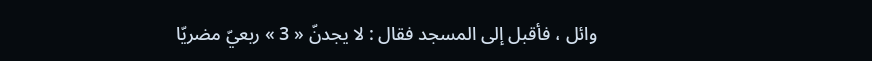وائل ، فأقبل إلى المسجد فقال : لا يجدنّ « 3 » ربعيّ مضريّا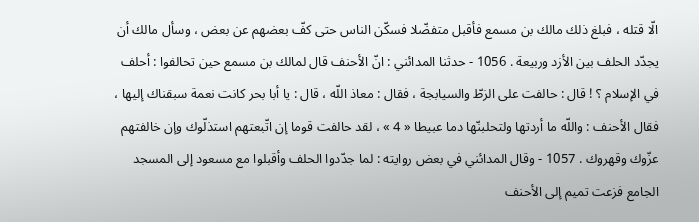الّا قتله ، فبلغ ذلك مالك بن مسمع فأقبل متفضّلا فسكّن الناس حتى كفّ بعضهم عن بعض ، وسأل مالك أن يجدّد الحلف بين الأزد وربيعة . 1056 - حدثنا المدائني : انّ الأحنف قال لمالك بن مسمع حين تحالفوا : أحلف في الإسلام ؟ ! قال : حالفت على الزطّ والسيابجة ، فقال : معاذ اللّه ، قال : يا أبا بحر كانت نعمة سبقناك إليها ، فقال الأحنف : واللّه ما أردتها ولتحلبنّها دما عبيطا « 4 » ، لقد حالفت قوما إن اتّبعتهم استذلّوك وإن خالفتهم عزّوك وقهروك . 1057 - وقال المدائني في بعض روايته : لما جدّدوا الحلف وأقبلوا مع مسعود إلى المسجد الجامع فزعت تميم إلى الأحنف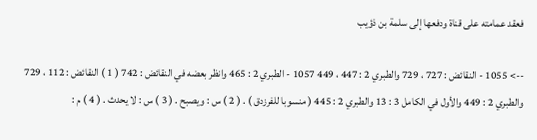فعقد عمامته على قناة ودفعها إلى سلمة بن ذؤيب

--> 1055 - النقائض : 727 ، 729 والطبري 2 : 447 ، 449 1057 - الطبري 2 : 465 وانظر بعضه في النقائض : 742 ( 1 ) النقائض : 112 ، 729 والطبري 2 : 449 والأول في الكامل 3 : 13 والطبري 2 : 445 ( منسوبا للفرزدق ) . ( 2 ) س : ويصبح . ( 3 ) س : لا يحدث . ( 4 ) م :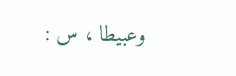وعبيطا ، س :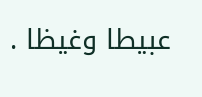عبيطا وغيظا .